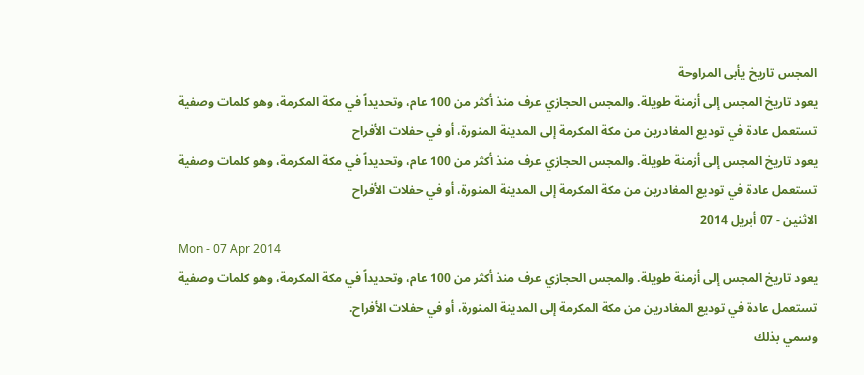المجس تاريخ يأبى المراوحة
يعود تاريخ المجس إلى أزمنة طويلة. والمجس الحجازي عرف منذ أكثر من 100 عام، وتحديداً في مكة المكرمة، وهو كلمات وصفية تستعمل عادة في توديع المغادرين من مكة المكرمة إلى المدينة المنورة، أو في حفلات الأفراح
يعود تاريخ المجس إلى أزمنة طويلة. والمجس الحجازي عرف منذ أكثر من 100 عام، وتحديداً في مكة المكرمة، وهو كلمات وصفية تستعمل عادة في توديع المغادرين من مكة المكرمة إلى المدينة المنورة، أو في حفلات الأفراح
الاثنين - 07 أبريل 2014
Mon - 07 Apr 2014
يعود تاريخ المجس إلى أزمنة طويلة. والمجس الحجازي عرف منذ أكثر من 100 عام، وتحديداً في مكة المكرمة، وهو كلمات وصفية تستعمل عادة في توديع المغادرين من مكة المكرمة إلى المدينة المنورة، أو في حفلات الأفراح.
وسمي بذلك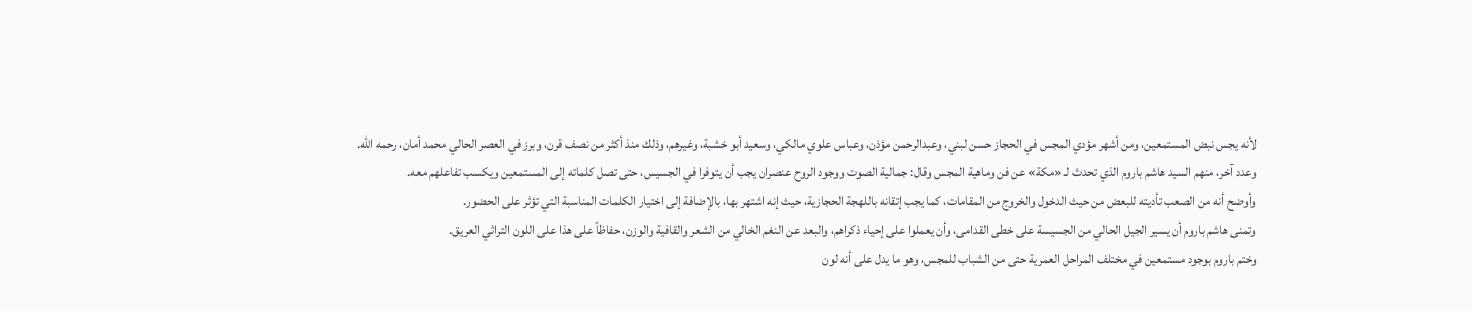لأنه يجس نبض المستمعين، ومن أشهر مؤدي المجس في الحجاز حسن لبني، وعبدالرحمن مؤذن، وعباس علوي مالكي، وسعيد أبو خشبة، وغيرهم، وذلك منذ أكثر من نصف قرن، وبرز في العصر الحالي محمد أمان، رحمه الله.
وعدد آخر، منهم السيد هاشم باروم الذي تحدث لـ «مكة» عن فن وماهية المجس وقال: جمالية الصوت ووجود الروح عنصران يجب أن يتوفرا في الجسيس، حتى تصل كلماته إلى المستمعين ويكسب تفاعلهم معه.
وأوضح أنه من الصعب تأديته للبعض من حيث الدخول والخروج من المقامات، كما يجب إتقانه باللهجة الحجازية، حيث إنه اشتهر بها، بالإضافة إلى اختيار الكلمات المناسبة التي تؤثر على الحضور.
وتمنى هاشم باروم أن يسير الجيل الحالي من الجسيسة على خطى القدامى، وأن يعملوا على إحياء ذكراهم، والبعد عن النغم الخالي من الشعر والقافية والوزن، حفاظاً على هذا على اللون التراثي العريق.
وختم باروم بوجود مستمعين في مختلف المراحل العمرية حتى من الشباب للمجس، وهو ما يدل على أنه لون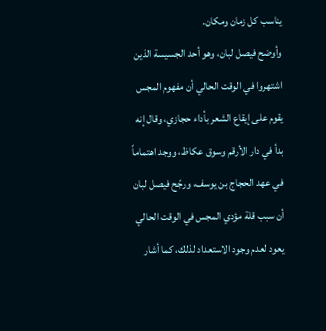يناسب كل زمان ومكان.
وأوضح فيصل لبان، وهو أحد الجسيسة الذين اشتهروا في الوقت الحالي أن مفهوم المجس يقوم على إيقاع الشعر بأداء حجازي، وقال إنه بدأ في دار الأرقم وسوق عكاظ، ووجد اهتماماً في عهد الحجاج بن يوسف، ورجّح فيصل لبان أن سبب قلة مؤدي المجس في الوقت الحالي يعود لعدم وجود الاستعداد لذلك، كما أشار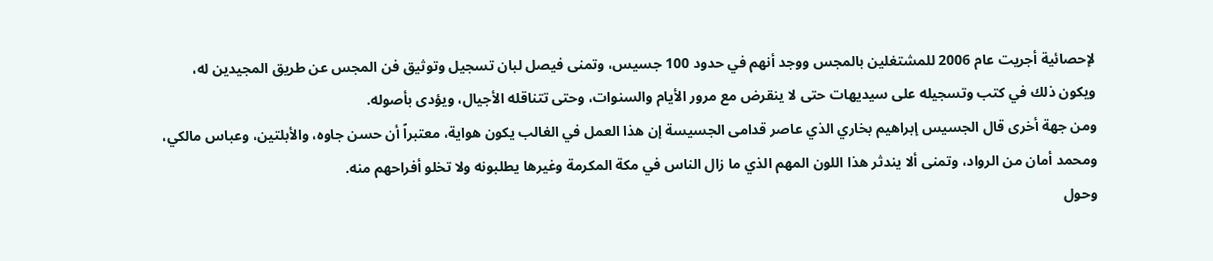لإحصائية أجريت عام 2006 للمشتغلين بالمجس ووجد أنهم في حدود 100 جسيس، وتمنى فيصل لبان تسجيل وتوثيق فن المجس عن طريق المجيدين له، ويكون ذلك في كتب وتسجيله على سيديهات حتى لا ينقرض مع مرور الأيام والسنوات، وحتى تتناقله الأجيال، ويؤدى بأصوله.
ومن جهة أخرى قال الجسيس إبراهيم بخاري الذي عاصر قدامى الجسيسة إن هذا العمل في الغالب يكون هواية، معتبراً أن حسن جاوه، والأبلتين، وعباس مالكي، ومحمد أمان من الرواد، وتمنى ألا يندثر هذا اللون المهم الذي ما زال الناس في مكة المكرمة وغيرها يطلبونه ولا تخلو أفراحهم منه.
وحول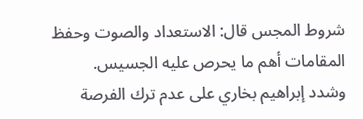شروط المجس قال: الاستعداد والصوت وحفظ المقامات أهم ما يحرص عليه الجسيس.
وشدد إبراهيم بخاري على عدم ترك الفرصة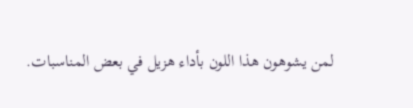لمن يشوهون هذا اللون بأداء هزيل في بعض المناسبات.